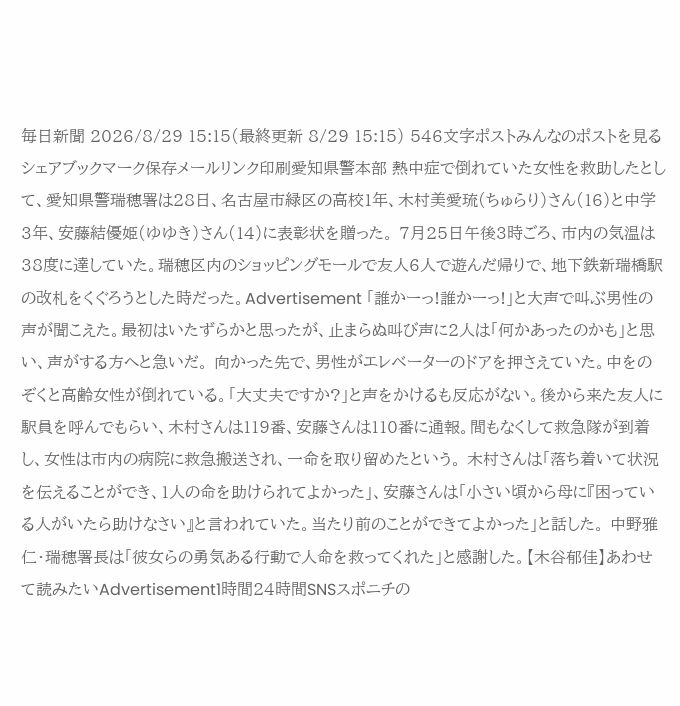毎日新聞 2026/8/29 15:15(最終更新 8/29 15:15) 546文字ポストみんなのポストを見るシェアブックマーク保存メールリンク印刷愛知県警本部 熱中症で倒れていた女性を救助したとして、愛知県警瑞穂署は28日、名古屋市緑区の高校1年、木村美愛琉(ちゅらり)さん(16)と中学3年、安藤結優姫(ゆゆき)さん(14)に表彰状を贈った。 7月25日午後3時ごろ、市内の気温は38度に達していた。瑞穂区内のショッピングモールで友人6人で遊んだ帰りで、地下鉄新瑞橋駅の改札をくぐろうとした時だった。Advertisement 「誰かーっ!誰かーっ!」と大声で叫ぶ男性の声が聞こえた。最初はいたずらかと思ったが、止まらぬ叫び声に2人は「何かあったのかも」と思い、声がする方へと急いだ。 向かった先で、男性がエレベーターのドアを押さえていた。中をのぞくと高齢女性が倒れている。「大丈夫ですか?」と声をかけるも反応がない。後から来た友人に駅員を呼んでもらい、木村さんは119番、安藤さんは110番に通報。間もなくして救急隊が到着し、女性は市内の病院に救急搬送され、一命を取り留めたという。 木村さんは「落ち着いて状況を伝えることができ、1人の命を助けられてよかった」、安藤さんは「小さい頃から母に『困っている人がいたら助けなさい』と言われていた。当たり前のことができてよかった」と話した。 中野雅仁・瑞穂署長は「彼女らの勇気ある行動で人命を救ってくれた」と感謝した。【木谷郁佳】あわせて読みたいAdvertisement1時間24時間SNSスポニチの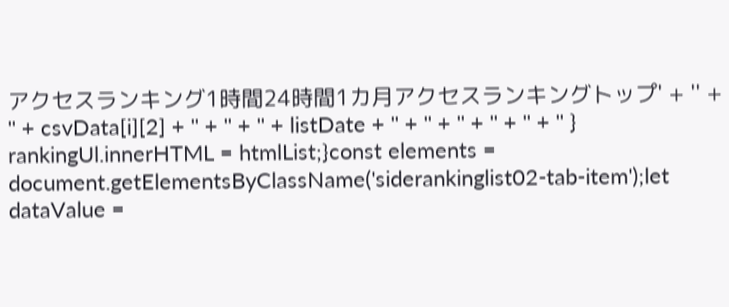アクセスランキング1時間24時間1カ月アクセスランキングトップ' + '' + '' + csvData[i][2] + '' + '' + '' + listDate + '' + '' + '' + '' + '' + '' } rankingUl.innerHTML = htmlList;}const elements = document.getElementsByClassName('siderankinglist02-tab-item');let dataValue =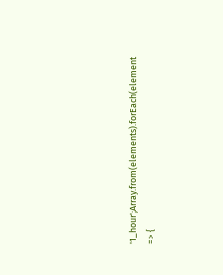'1_hour';Array.from(elements).forEach(element => {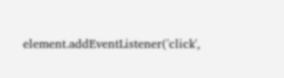element.addEventListener('click',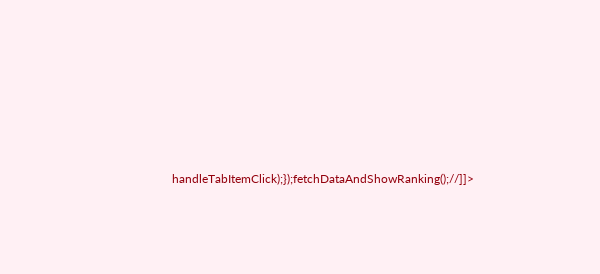handleTabItemClick);});fetchDataAndShowRanking();//]]>